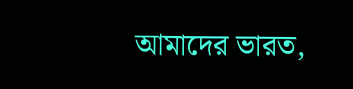আমাদের ভারত,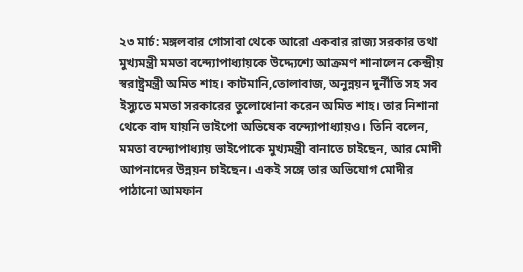২৩ মার্চ: মঙ্গলবার গোসাবা থেকে আরো একবার রাজ্য সরকার তথা মুখ্যমন্ত্রী মমতা বন্দ্যোপাধ্যায়কে উদ্দ্যেশ্যে আক্রমণ শানালেন কেন্দ্রীয় স্বরাষ্ট্রমন্ত্রী অমিত শাহ। কাটমানি,তোলাবাজ, অনুন্নয়ন দুর্নীতি সহ সব ইস্যুতে মমতা সরকারের তুলোধোনা করেন অমিত শাহ। তার নিশানা থেকে বাদ যায়নি ভাইপো অভিষেক বন্দ্যোপাধ্যায়ও। তিনি বলেন, মমতা বন্দ্যোপাধ্যায় ভাইপোকে মুখ্যমন্ত্রী বানাতে চাইছেন, আর মোদী আপনাদের উন্নয়ন চাইছেন। একই সঙ্গে তার অভিযোগ মোদীর পাঠানো আমফান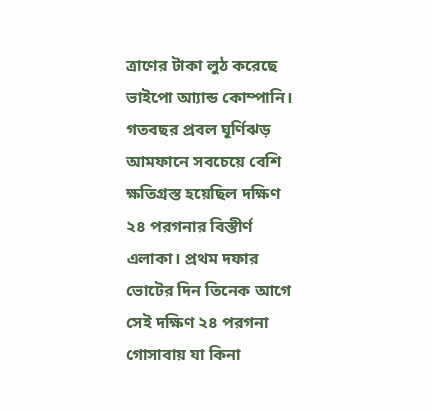ত্রাণের টাকা লুঠ করেছে ভাইপো আ্যান্ড কোম্পানি।
গতবছর প্রবল ঘূর্ণিঝড় আমফানে সবচেয়ে বেশি ক্ষতিগ্রস্ত হয়েছিল দক্ষিণ ২৪ পরগনার বিস্তীর্ণ এলাকা। প্রথম দফার ভোটের দিন তিনেক আগে সেই দক্ষিণ ২৪ পরগনা গোসাবায় যা কিনা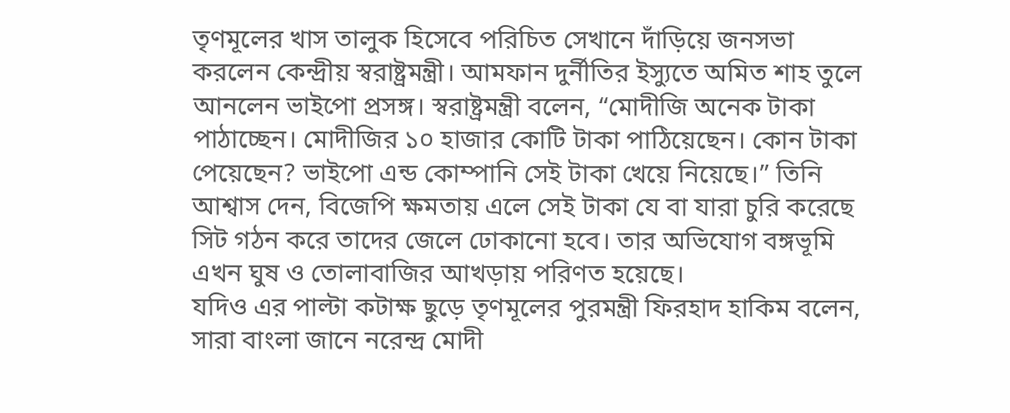তৃণমূলের খাস তালুক হিসেবে পরিচিত সেখানে দাঁড়িয়ে জনসভা করলেন কেন্দ্রীয় স্বরাষ্ট্রমন্ত্রী। আমফান দুর্নীতির ইস্যুতে অমিত শাহ তুলে আনলেন ভাইপো প্রসঙ্গ। স্বরাষ্ট্রমন্ত্রী বলেন, “মোদীজি অনেক টাকা পাঠাচ্ছেন। মোদীজির ১০ হাজার কোটি টাকা পাঠিয়েছেন। কোন টাকা পেয়েছেন? ভাইপো এন্ড কোম্পানি সেই টাকা খেয়ে নিয়েছে।” তিনি আশ্বাস দেন, বিজেপি ক্ষমতায় এলে সেই টাকা যে বা যারা চুরি করেছে সিট গঠন করে তাদের জেলে ঢোকানো হবে। তার অভিযোগ বঙ্গভূমি এখন ঘুষ ও তোলাবাজির আখড়ায় পরিণত হয়েছে।
যদিও এর পাল্টা কটাক্ষ ছুড়ে তৃণমূলের পুরমন্ত্রী ফিরহাদ হাকিম বলেন, সারা বাংলা জানে নরেন্দ্র মোদী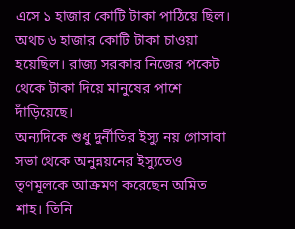এসে ১ হাজার কোটি টাকা পাঠিয়ে ছিল। অথচ ৬ হাজার কোটি টাকা চাওয়া হয়েছিল। রাজ্য সরকার নিজের পকেট থেকে টাকা দিয়ে মানুষের পাশে দাঁড়িয়েছে।
অন্যদিকে শুধু দুর্নীতির ইস্যু নয় গোসাবা সভা থেকে অনুন্নয়নের ইস্যুতেও তৃণমূলকে আক্রমণ করেছেন অমিত শাহ। তিনি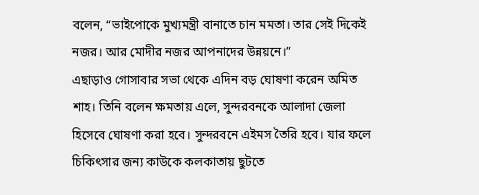বলেন, “ভাইপোকে মুখ্যমন্ত্রী বানাতে চান মমতা। তার সেই দিকেই নজর। আর মোদীর নজর আপনাদের উন্নয়নে।”
এছাড়াও গোসাবার সভা থেকে এদিন বড় ঘোষণা করেন অমিত শাহ। তিনি বলেন ক্ষমতায় এলে, সুন্দরবনকে আলাদা জেলা হিসেবে ঘোষণা করা হবে। সুন্দরবনে এইমস তৈরি হবে। যার ফলে চিকিৎসার জন্য কাউকে কলকাতায় ছুটতে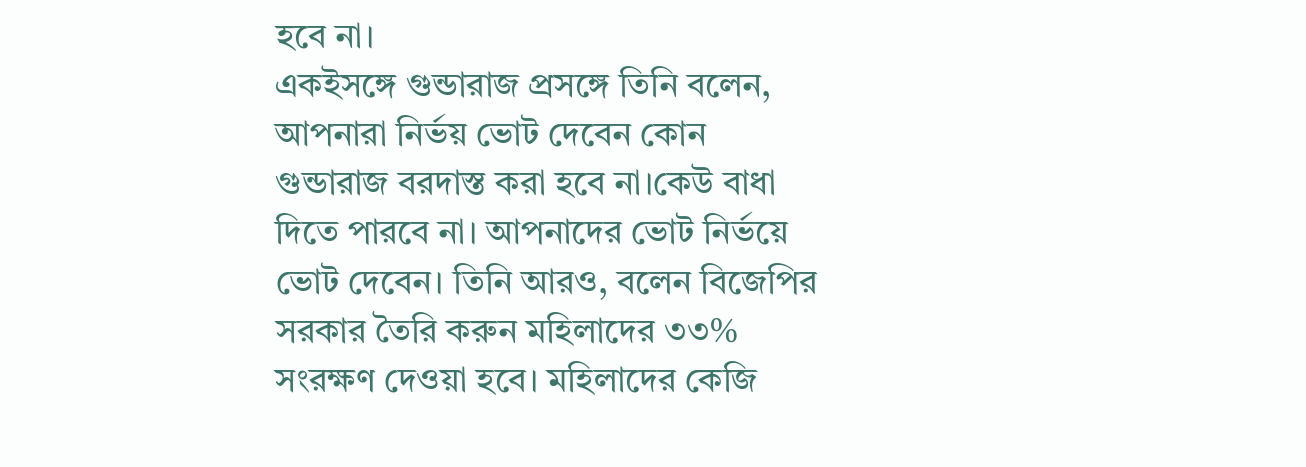হবে না।
একইসঙ্গে গুন্ডারাজ প্রসঙ্গে তিনি বলেন, আপনারা নির্ভয় ভোট দেবেন কোন গুন্ডারাজ বরদাস্ত করা হবে না।কেউ বাধা দিতে পারবে না। আপনাদের ভোট নির্ভয়ে ভোট দেবেন। তিনি আরও, বলেন বিজেপির সরকার তৈরি করুন মহিলাদের ৩৩% সংরক্ষণ দেওয়া হবে। মহিলাদের কেজি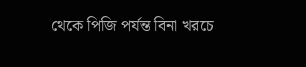থেকে পিজি পর্যন্ত বিনা খরচে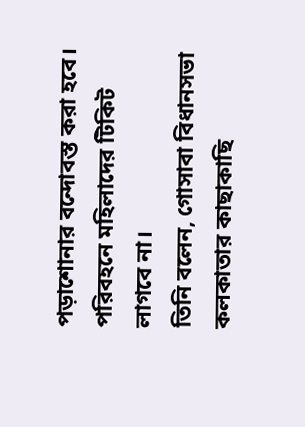পড়াশোনার বন্দোবস্ত করা হবে। পরিবহনে মহিলাদের টিকিট লাগবে না।
তিনি বলেন, গোসাবা বিধানসভা কলকাতার কাছাকাছি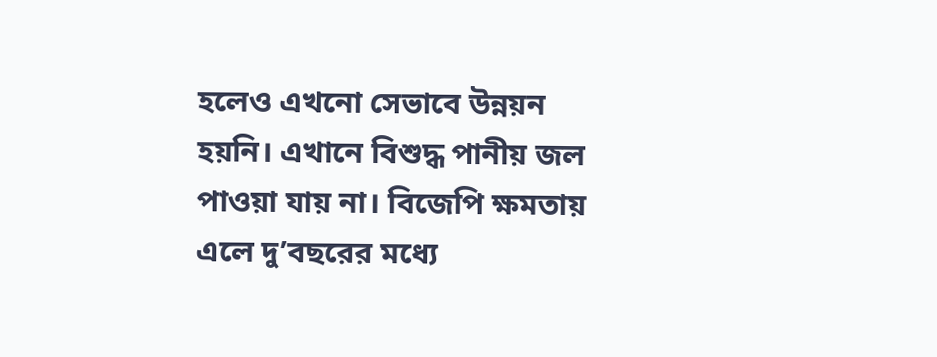হলেও এখনো সেভাবে উন্নয়ন হয়নি। এখানে বিশুদ্ধ পানীয় জল পাওয়া যায় না। বিজেপি ক্ষমতায় এলে দু’বছরের মধ্যে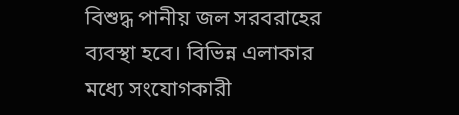বিশুদ্ধ পানীয় জল সরবরাহের ব্যবস্থা হবে। বিভিন্ন এলাকার মধ্যে সংযোগকারী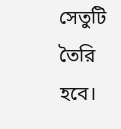সেতুটি তৈরি হবে।